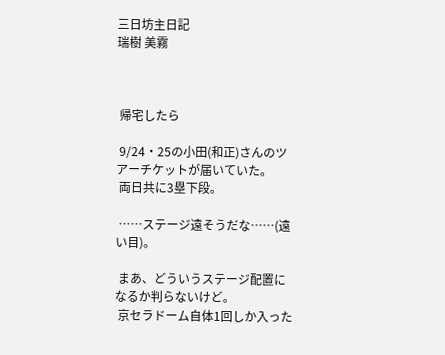三日坊主日記
瑞樹 美霧



 帰宅したら

 9/24・25の小田(和正)さんのツアーチケットが届いていた。
 両日共に3塁下段。

 ……ステージ遠そうだな……(遠い目)。

 まあ、どういうステージ配置になるか判らないけど。
 京セラドーム自体1回しか入った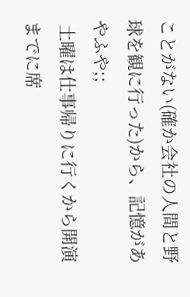ことがない(確か会社の人間と野球を観に行った)から、記憶があやふや;;
 土曜は仕事帰りに行くから開演までに席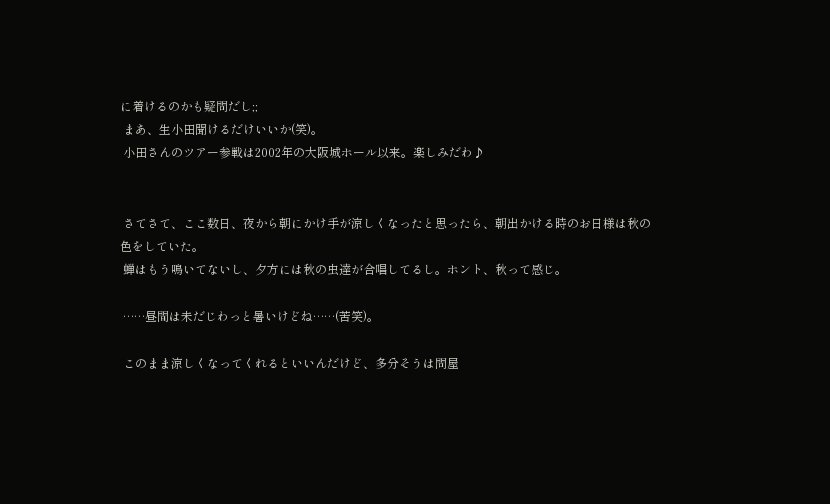に着けるのかも疑問だし;;
 まあ、生小田聞けるだけいいか(笑)。
 小田さんのツアー参戦は2002年の大阪城ホール以来。楽しみだわ♪


 さてさて、ここ数日、夜から朝にかけ手が涼しくなったと思ったら、朝出かける時のお日様は秋の色をしていた。
 蝉はもう鳴いてないし、夕方には秋の虫達が合唱してるし。ホント、秋って感じ。

 ……昼間は未だじわっと暑いけどね……(苦笑)。

 このまま涼しくなってくれるといいんだけど、多分そうは問屋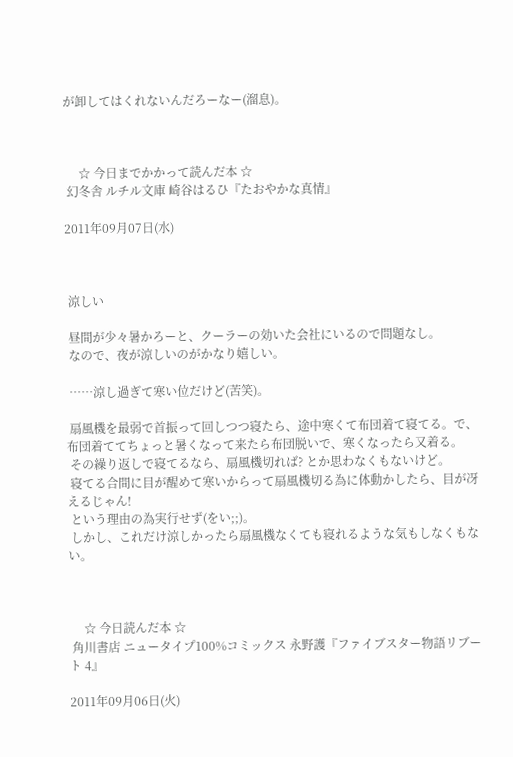が卸してはくれないんだろーなー(溜息)。



     ☆ 今日までかかって読んだ本 ☆
 幻冬舎 ルチル文庫 崎谷はるひ『たおやかな真情』

2011年09月07日(水)



 涼しい

 昼間が少々暑かろーと、クーラーの効いた会社にいるので問題なし。
 なので、夜が涼しいのがかなり嬉しい。

 ……涼し過ぎて寒い位だけど(苦笑)。

 扇風機を最弱で首振って回しつつ寝たら、途中寒くて布団着て寝てる。で、布団着ててちょっと暑くなって来たら布団脱いで、寒くなったら又着る。
 その繰り返しで寝てるなら、扇風機切れば? とか思わなくもないけど。
 寝てる合間に目が醒めて寒いからって扇風機切る為に体動かしたら、目が冴えるじゃん!
 という理由の為実行せず(をい;;)。
 しかし、これだけ涼しかったら扇風機なくても寝れるような気もしなくもない。



     ☆ 今日読んだ本 ☆
 角川書店 ニュータイプ100%コミックス 永野護『ファイブスター物語リブート 4』

2011年09月06日(火)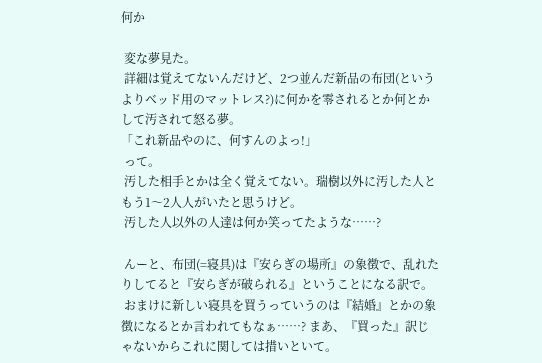何か

 変な夢見た。
 詳細は覚えてないんだけど、2つ並んだ新品の布団(というよりベッド用のマットレス?)に何かを零されるとか何とかして汚されて怒る夢。
「これ新品やのに、何すんのよっ!」
 って。
 汚した相手とかは全く覚えてない。瑞樹以外に汚した人ともう1〜2人人がいたと思うけど。
 汚した人以外の人達は何か笑ってたような……?

 んーと、布団(=寝具)は『安らぎの場所』の象徴で、乱れたりしてると『安らぎが破られる』ということになる訳で。
 おまけに新しい寝具を買うっていうのは『結婚』とかの象徴になるとか言われてもなぁ……? まあ、『買った』訳じゃないからこれに関しては措いといて。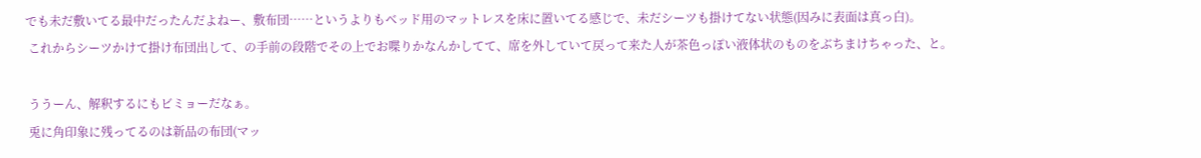でも未だ敷いてる最中だったんだよねー、敷布団……というよりもベッド用のマットレスを床に置いてる感じで、未だシーツも掛けてない状態(因みに表面は真っ白)。
 これからシーツかけて掛け布団出して、の手前の段階でその上でお喋りかなんかしてて、席を外していて戻って来た人が茶色っぽい液体状のものをぶちまけちゃった、と。

 ううーん、解釈するにもビミョーだなぁ。
 兎に角印象に残ってるのは新品の布団(マッ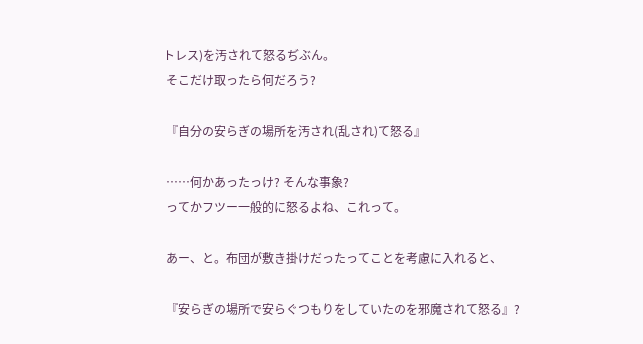トレス)を汚されて怒るぢぶん。
 そこだけ取ったら何だろう?

 『自分の安らぎの場所を汚され(乱され)て怒る』

 ……何かあったっけ? そんな事象?
 ってかフツー一般的に怒るよね、これって。

 あー、と。布団が敷き掛けだったってことを考慮に入れると、

 『安らぎの場所で安らぐつもりをしていたのを邪魔されて怒る』?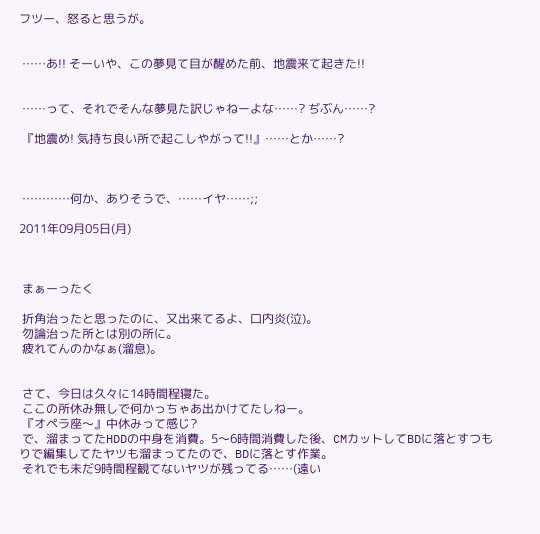フツー、怒ると思うが。


 ……あ!! そーいや、この夢見て目が醒めた前、地震来て起きた!!


 ……って、それでそんな夢見た訳じゃねーよな……? ぢぶん……?

 『地震め! 気持ち良い所で起こしやがって!!』……とか……?



 …………何か、ありそうで、……イヤ……;;

2011年09月05日(月)



 まぁーったく

 折角治ったと思ったのに、又出来てるよ、口内炎(泣)。
 勿論治った所とは別の所に。
 疲れてんのかなぁ(溜息)。


 さて、今日は久々に14時間程寝た。
 ここの所休み無しで何かっちゃあ出かけてたしねー。
 『オペラ座〜』中休みって感じ?
 で、溜まってたHDDの中身を消費。5〜6時間消費した後、CMカットしてBDに落とすつもりで編集してたヤツも溜まってたので、BDに落とす作業。
 それでも未だ9時間程観てないヤツが残ってる……(遠い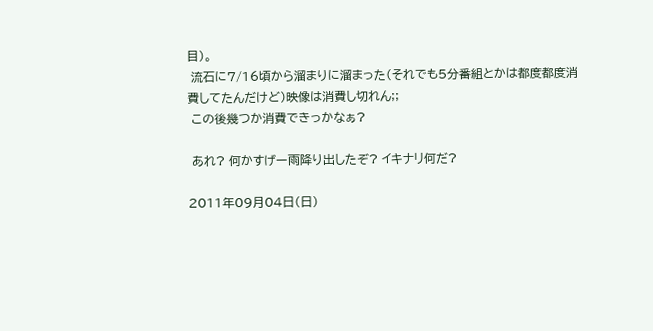目)。
 流石に7/16頃から溜まりに溜まった(それでも5分番組とかは都度都度消費してたんだけど)映像は消費し切れん;;
 この後幾つか消費できっかなぁ?

 あれ? 何かすげー雨降り出したぞ? イキナリ何だ?

2011年09月04日(日)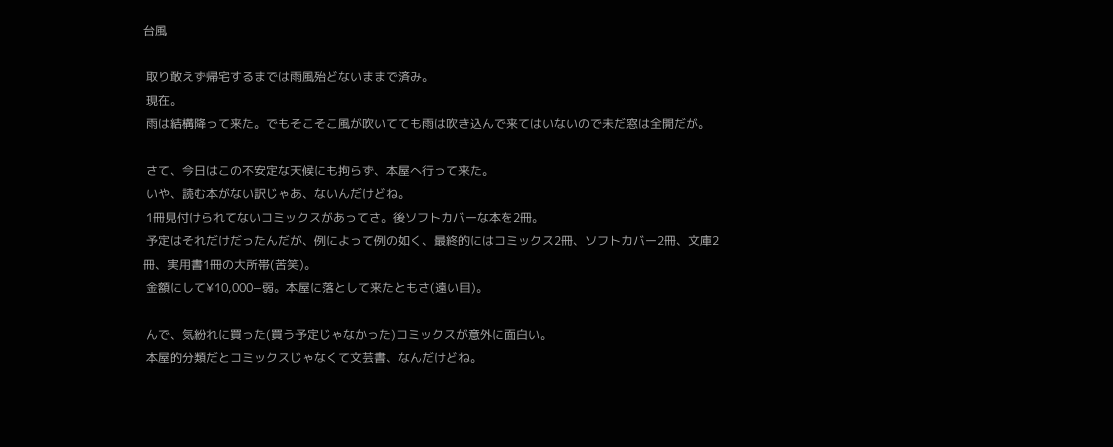台風

 取り敢えず帰宅するまでは雨風殆どないままで済み。
 現在。
 雨は結構降って来た。でもそこそこ風が吹いてても雨は吹き込んで来てはいないので未だ窓は全開だが。

 さて、今日はこの不安定な天候にも拘らず、本屋へ行って来た。
 いや、読む本がない訳じゃあ、ないんだけどね。
 1冊見付けられてないコミックスがあってさ。後ソフトカバーな本を2冊。
 予定はそれだけだったんだが、例によって例の如く、最終的にはコミックス2冊、ソフトカバー2冊、文庫2冊、実用書1冊の大所帯(苦笑)。
 金額にして¥10,000−弱。本屋に落として来たともさ(遠い目)。

 んで、気紛れに買った(買う予定じゃなかった)コミックスが意外に面白い。
 本屋的分類だとコミックスじゃなくて文芸書、なんだけどね。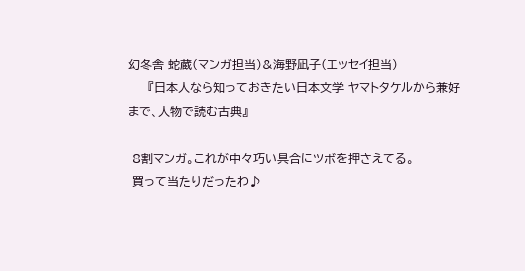幻冬舎 蛇蔵(マンガ担当)&海野凪子(エッセイ担当)
     『日本人なら知っておきたい日本文学 ヤマトタケルから兼好まで、人物で読む古典』

 8割マンガ。これが中々巧い具合にツボを押さえてる。
 買って当たりだったわ♪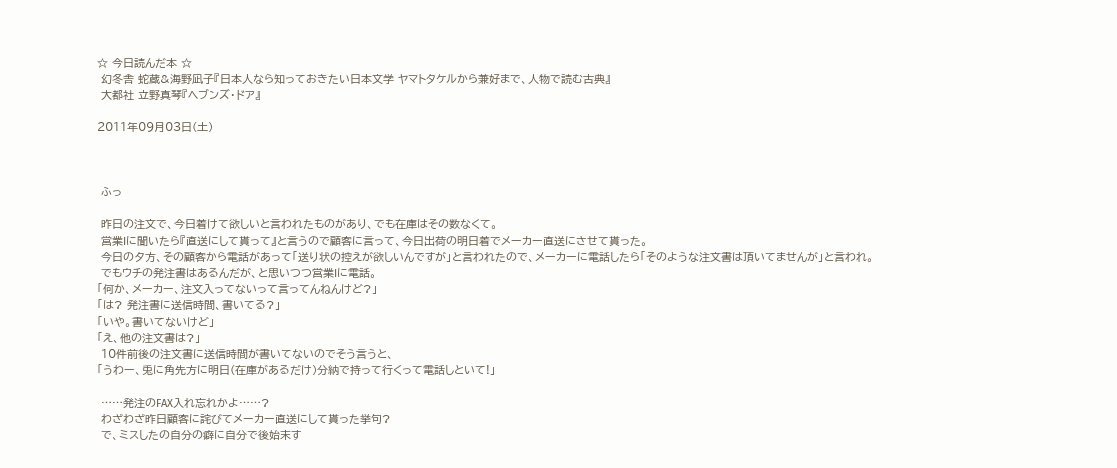☆ 今日読んだ本 ☆
 幻冬舎 蛇蔵&海野凪子『日本人なら知っておきたい日本文学 ヤマトタケルから兼好まで、人物で読む古典』
 大都社 立野真琴『ヘブンズ・ドア』

2011年09月03日(土)



 ふっ

 昨日の注文で、今日着けて欲しいと言われたものがあり、でも在庫はその数なくて。
 営業Iに聞いたら『直送にして貰って』と言うので顧客に言って、今日出荷の明日着でメーカー直送にさせて貰った。
 今日の夕方、その顧客から電話があって「送り状の控えが欲しいんですが」と言われたので、メーカーに電話したら「そのような注文書は頂いてませんが」と言われ。
 でもウチの発注書はあるんだが、と思いつつ営業Iに電話。
「何か、メーカー、注文入ってないって言ってんねんけど?」
「は? 発注書に送信時間、書いてる?」
「いや。書いてないけど」
「え、他の注文書は?」
 10件前後の注文書に送信時間が書いてないのでそう言うと、
「うわー、兎に角先方に明日(在庫があるだけ)分納で持って行くって電話しといて!」

 ……発注のFAX入れ忘れかよ……?
 わざわざ昨日顧客に詫びてメーカー直送にして貰った挙句?
 で、ミスしたの自分の癖に自分で後始末す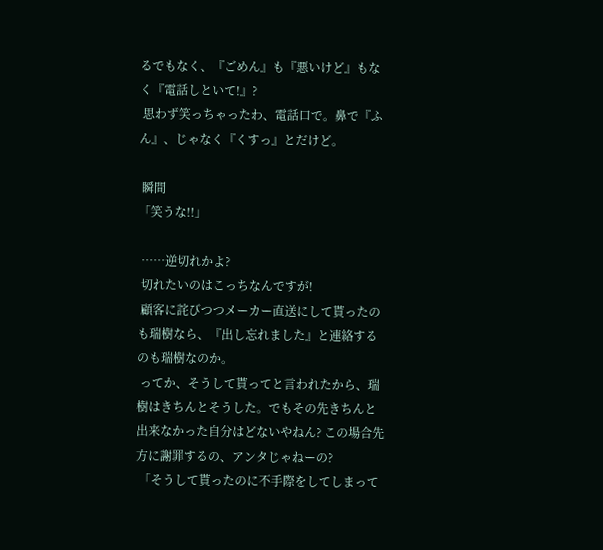るでもなく、『ごめん』も『悪いけど』もなく『電話しといて!』?
 思わず笑っちゃったわ、電話口で。鼻で『ふん』、じゃなく『くすっ』とだけど。

 瞬間
「笑うな!!」

 ……逆切れかよ?
 切れたいのはこっちなんですが!
 顧客に詫びつつメーカー直送にして貰ったのも瑞樹なら、『出し忘れました』と連絡するのも瑞樹なのか。
 ってか、そうして貰ってと言われたから、瑞樹はきちんとそうした。でもその先きちんと出来なかった自分はどないやねん? この場合先方に謝罪するの、アンタじゃねーの?
 「そうして貰ったのに不手際をしてしまって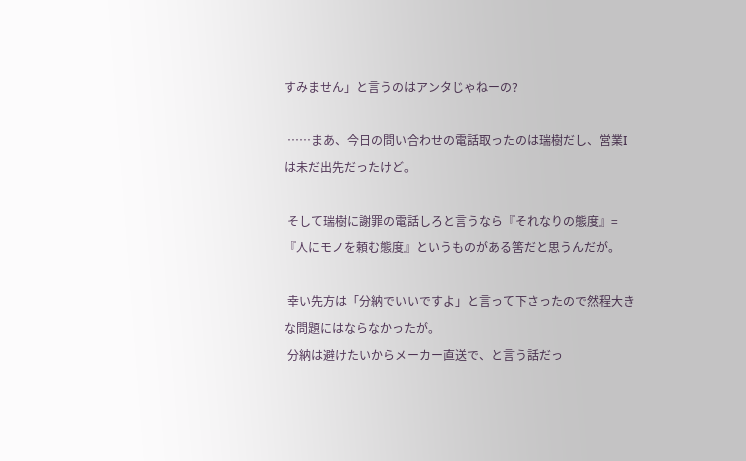すみません」と言うのはアンタじゃねーの?

 ……まあ、今日の問い合わせの電話取ったのは瑞樹だし、営業Iは未だ出先だったけど。

 そして瑞樹に謝罪の電話しろと言うなら『それなりの態度』=『人にモノを頼む態度』というものがある筈だと思うんだが。

 幸い先方は「分納でいいですよ」と言って下さったので然程大きな問題にはならなかったが。
 分納は避けたいからメーカー直送で、と言う話だっ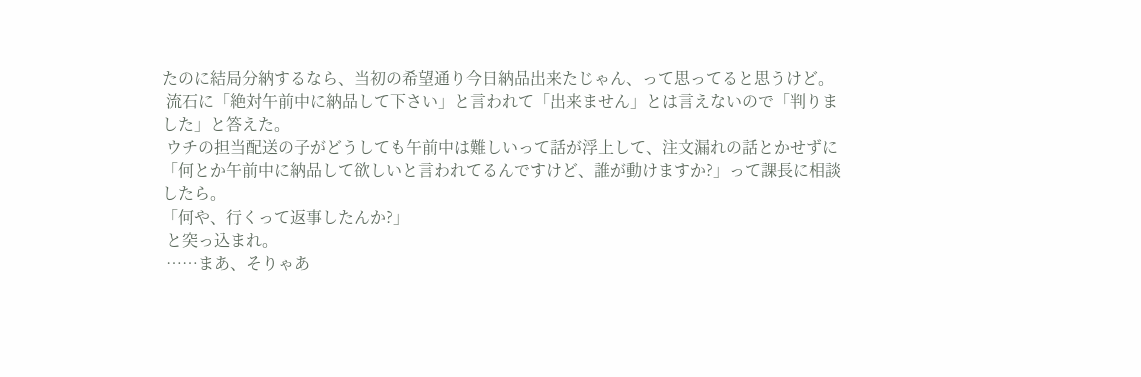たのに結局分納するなら、当初の希望通り今日納品出来たじゃん、って思ってると思うけど。
 流石に「絶対午前中に納品して下さい」と言われて「出来ません」とは言えないので「判りました」と答えた。
 ウチの担当配送の子がどうしても午前中は難しいって話が浮上して、注文漏れの話とかせずに「何とか午前中に納品して欲しいと言われてるんですけど、誰が動けますか?」って課長に相談したら。
「何や、行くって返事したんか?」
 と突っ込まれ。
 ……まあ、そりゃあ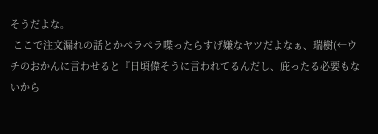そうだよな。
 ここで注文漏れの話とかペラペラ喋ったらすげ嫌なヤツだよなぁ、瑞樹(←ウチのおかんに言わせると『日頃偉そうに言われてるんだし、庇ったる必要もないから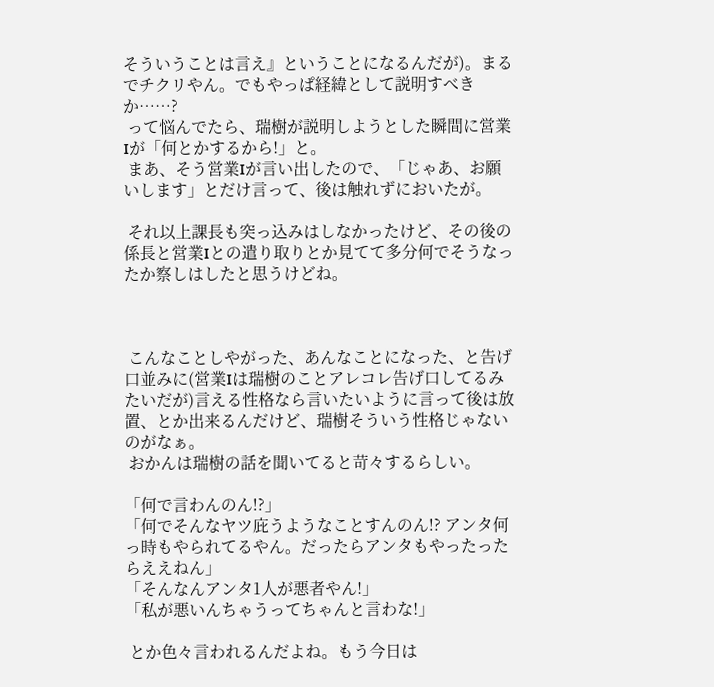そういうことは言え』ということになるんだが)。まるでチクリやん。でもやっぱ経緯として説明すべきか……?
 って悩んでたら、瑞樹が説明しようとした瞬間に営業Iが「何とかするから!」と。
 まあ、そう営業Iが言い出したので、「じゃあ、お願いします」とだけ言って、後は触れずにおいたが。

 それ以上課長も突っ込みはしなかったけど、その後の係長と営業Iとの遣り取りとか見てて多分何でそうなったか察しはしたと思うけどね。



 こんなことしやがった、あんなことになった、と告げ口並みに(営業Iは瑞樹のことアレコレ告げ口してるみたいだが)言える性格なら言いたいように言って後は放置、とか出来るんだけど、瑞樹そういう性格じゃないのがなぁ。
 おかんは瑞樹の話を聞いてると苛々するらしい。

「何で言わんのん!?」
「何でそんなヤツ庇うようなことすんのん!? アンタ何っ時もやられてるやん。だったらアンタもやったったらええねん」
「そんなんアンタ1人が悪者やん!」
「私が悪いんちゃうってちゃんと言わな!」

 とか色々言われるんだよね。もう今日は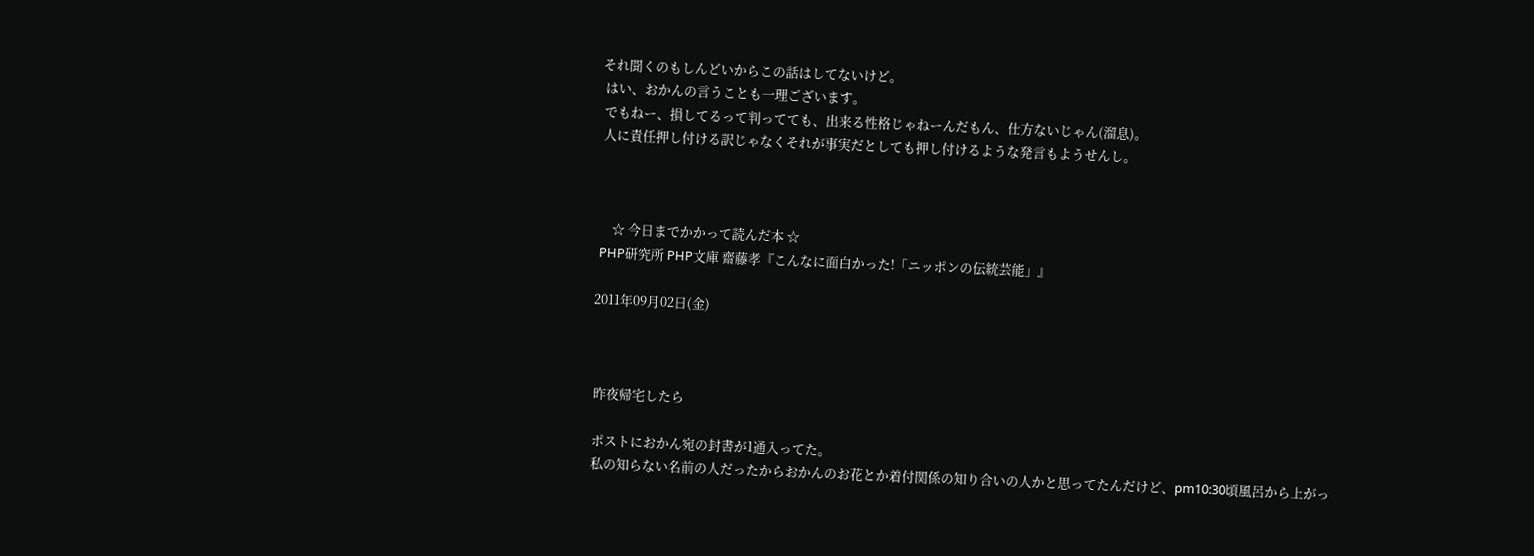それ聞くのもしんどいからこの話はしてないけど。
 はい、おかんの言うことも一理ございます。
 でもねー、損してるって判ってても、出来る性格じゃねーんだもん、仕方ないじゃん(溜息)。
 人に責任押し付ける訳じゃなくそれが事実だとしても押し付けるような発言もようせんし。



     ☆ 今日までかかって読んだ本 ☆
 PHP研究所 PHP文庫 齋藤孝『こんなに面白かった!「ニッポンの伝統芸能」』

2011年09月02日(金)



 昨夜帰宅したら

 ポストにおかん宛の封書が1通入ってた。
 私の知らない名前の人だったからおかんのお花とか着付関係の知り合いの人かと思ってたんだけど、pm10:30頃風呂から上がっ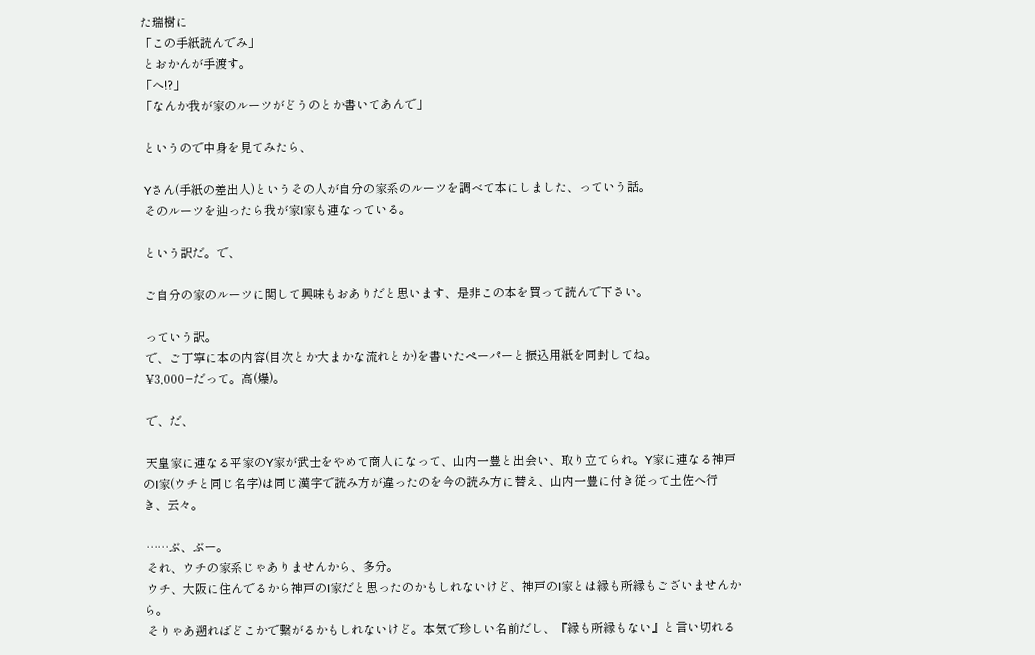た瑞樹に
「この手紙読んでみ」
 とおかんが手渡す。
「へ!?」
「なんか我が家のルーツがどうのとか書いてあんで」

 というので中身を見てみたら、

 Yさん(手紙の差出人)というその人が自分の家系のルーツを調べて本にしました、っていう話。
 そのルーツを辿ったら我が家I家も連なっている。

 という訳だ。で、

 ご自分の家のルーツに関して興味もおありだと思います、是非この本を買って読んで下さい。

 っていう訳。
 で、ご丁寧に本の内容(目次とか大まかな流れとか)を書いたペーパーと振込用紙を同封してね。
 ¥3,000−だって。高(爆)。

 で、だ、

 天皇家に連なる平家のY家が武士をやめて商人になって、山内一豊と出会い、取り立てられ。Y家に連なる神戸のI家(ウチと同じ名字)は同じ漢字で読み方が違ったのを今の読み方に替え、山内一豊に付き従って土佐へ行き、云々。

 ……ぶ、ぶー。
 それ、ウチの家系じゃありませんから、多分。
 ウチ、大阪に住んでるから神戸のI家だと思ったのかもしれないけど、神戸のI家とは縁も所縁もございませんから。
 そりゃあ遡ればどこかで繋がるかもしれないけど。本気で珍しい名前だし、『縁も所縁もない』と言い切れる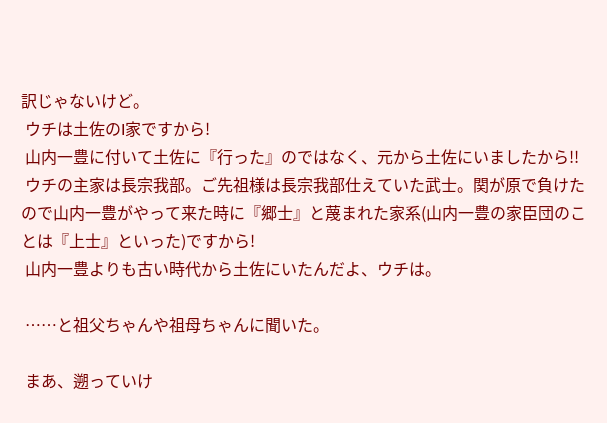訳じゃないけど。
 ウチは土佐のI家ですから!
 山内一豊に付いて土佐に『行った』のではなく、元から土佐にいましたから!!
 ウチの主家は長宗我部。ご先祖様は長宗我部仕えていた武士。関が原で負けたので山内一豊がやって来た時に『郷士』と蔑まれた家系(山内一豊の家臣団のことは『上士』といった)ですから!
 山内一豊よりも古い時代から土佐にいたんだよ、ウチは。

 ……と祖父ちゃんや祖母ちゃんに聞いた。

 まあ、遡っていけ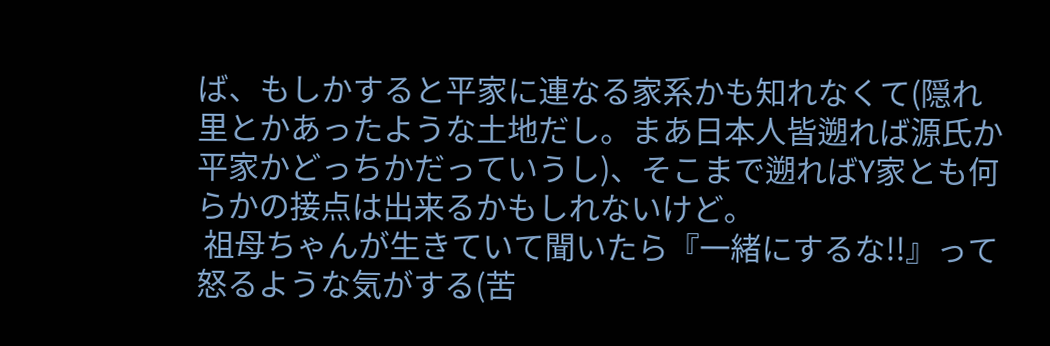ば、もしかすると平家に連なる家系かも知れなくて(隠れ里とかあったような土地だし。まあ日本人皆遡れば源氏か平家かどっちかだっていうし)、そこまで遡ればY家とも何らかの接点は出来るかもしれないけど。
 祖母ちゃんが生きていて聞いたら『一緒にするな!!』って怒るような気がする(苦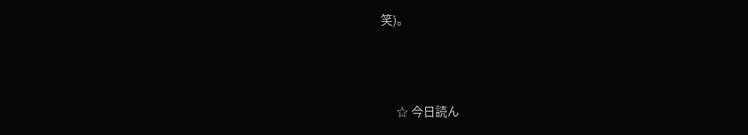笑)。



     ☆ 今日読ん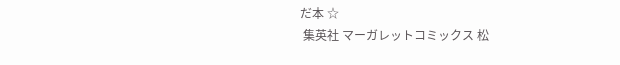だ本 ☆
 集英社 マーガレットコミックス 松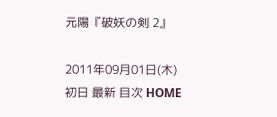元陽『破妖の剣 2』

2011年09月01日(木)
初日 最新 目次 HOME